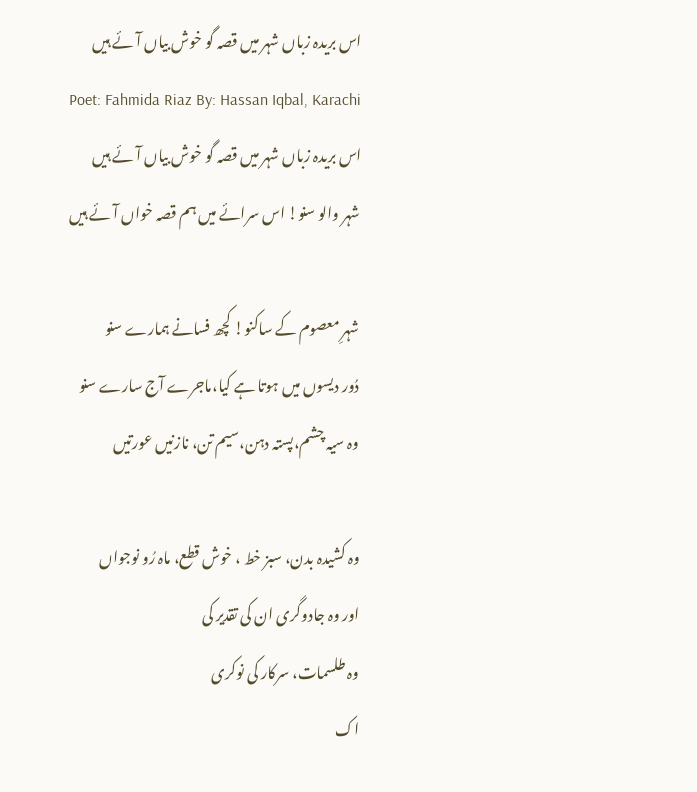اس بریدہ زباں شہر میں قصہ گو خوش بیاں آئے ہیں
Poet: Fahmida Riaz By: Hassan Iqbal, Karachi
اس بریدہ زباں شہر میں قصہ گو خوش بیاں آئے ہیں
 شہر والو سنو! اس سرائے میں ہم قصہ خواں آئے ہیں

 شہرِ معصوم کے ساکنو! کچھ فسانے ہمارے سنو
 دُور دیسوں میں ہوتا ہے کیا،ماجرے آج سارے سنو
 وہ سیہ چشم،پستہ دہن،سیم تن، نازنیں عورتیں

 وہ کشیدہ بدن، سبز خط ، خوش قطع، ماہ رُو نوجواں
 اور وہ جادوگری ان کی تقدیر کی
 وہ طلسمات، سرکار کی نوکری
 اک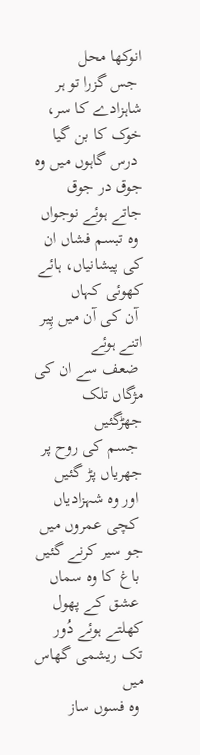انوکھا محل
 جس گزرا تو ہر شاہزادے کا سر، خوک کا بن گیا
 درس گاہوں میں وہ جوق در جوق جاتے ہوئے نوجواں
 وہ تبسم فشاں ان کی پیشانیاں، ہائے کھوئی کہاں
 آن کی آن میں پِیر اتنے ہوئے
 ضعف سے ان کی مژگاں تلک جھڑگئیں
 جسم کی روح پر جھریاں پڑ گئیں
 اور وہ شہزادیاں
 کچی عمروں میں جو سیر کرنے گئیں
 باغ کا وہ سماں
 عشق کے پھول کھلتے ہوئے دُور تک ریشمی گھاس میں
 وہ فسوں ساز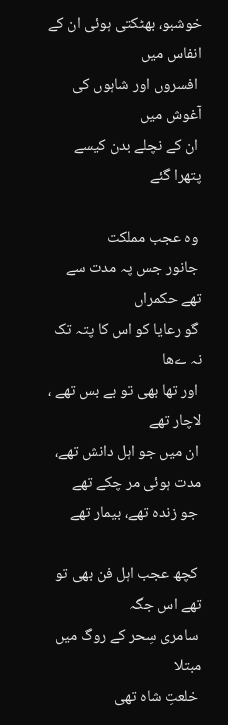خوشبو، بھٹکتی ہوئی ان کے انفاس میں
 افسروں اور شاہوں کی آغوش میں
 ان کے نچلے بدن کیسے پتھرا گئے

 وہ عجب مملکت
 جانور جس پہ مدت سے تھے حکمراں
 گو رعایا کو اس کا پتہ تک نہ ےھا
 اور تھا بھی تو بے بس تھے ، لاچار تھے
 ان میں جو اہل دانش تھے، مدت ہوئی مر چکے تھے
 جو زندہ تھے، بیمار تھے

 کچھ عجب اہل فن بھی تو تھے اس جگہ
 سامری سِحر کے روگ میں مبتلا
 خلعتِ شاہ تھی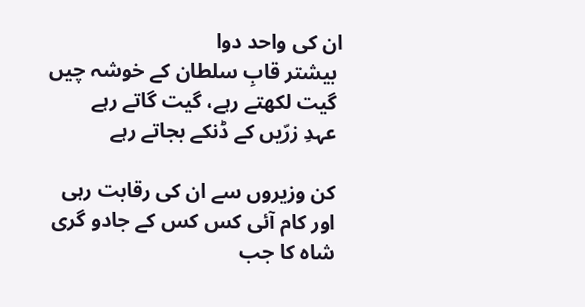ان کی واحد دوا
 بیشتر قابِ سلطان کے خوشہ چیں
 گیت لکھتے رہے، گیت گاتے رہے
 عہدِ زرّیں کے ڈنکے بجاتے رہے

 کن وزیروں سے ان کی رقابت رہی
 اور کام آئی کس کس کے جادو گری
 شاہ کا جب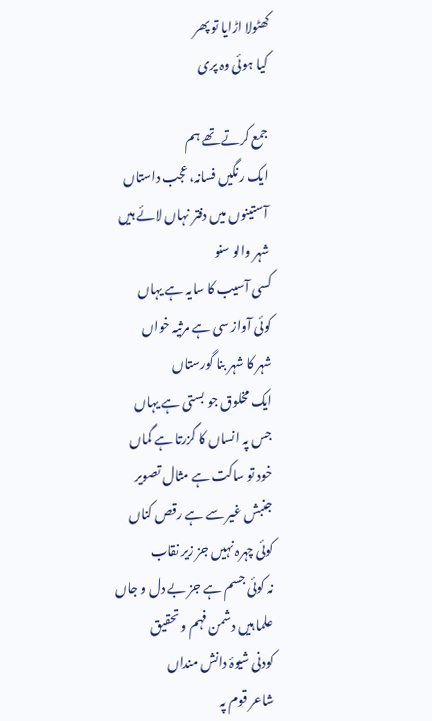کھٹولا اڑایا تو پھر
 کیا ہوئی وہ پری

 جمع کرتے تھے ہم
 ایک رنگیں فسانہ، عجب داستاں
 آستینوں میں دفتر نہاں لائے ہیں
 شہر والو سنو
کسی آسیب کا سایہ ہے یہاں
کوئی آواز سی ہے مرثیہ خواں
شہر کا شہر بنا گورستاں
ایک مخلوق جو بستی ہے یہاں
جس پہ انساں کا گزرتا ہے گماں
خود تو ساکت ہے مثال تصویر
جنبش غیر سے ہے رقص کناں
کوئی چہرہ نہیں جز زیر نقاب
نہ کوئی جسم ہے جز بے دل و جاں
علما ہیں دشمن فہم و تحقیق
کودنی شیوۂ دانش منداں
شاعر قوم پہ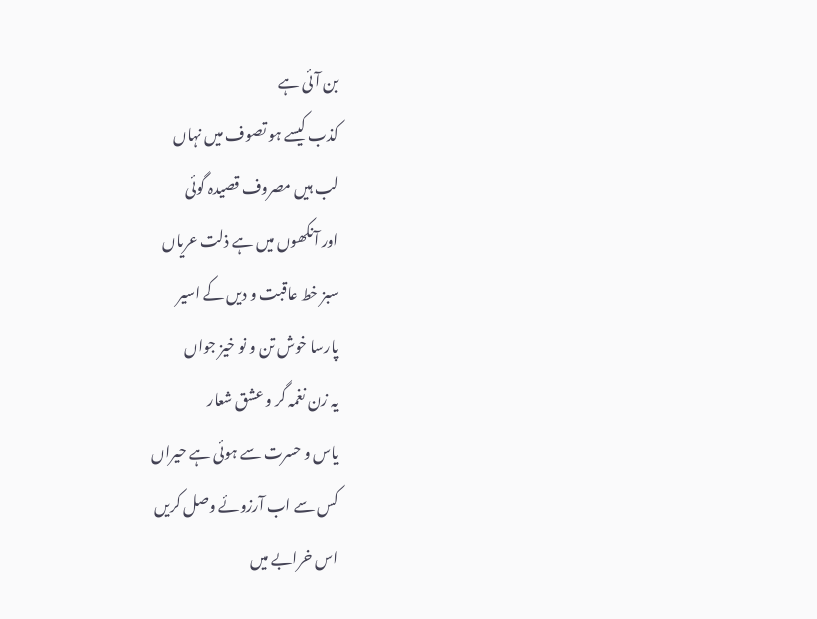بن آئی ہے
کذب کیسے ہو تصوف میں نہاں
لب ہیں مصروف قصیدہ گوئی
اور آنکھوں میں ہے ذلت عریاں
سبز خط عاقبت و دیں کے اسیر
پارسا خوش تن و نو خیز جواں
یہ زن نغمہ گر و عشق شعار
یاس و حسرت سے ہوئی ہے حیراں
کس سے اب آرزوئے وصل کریں
اس خرابے میں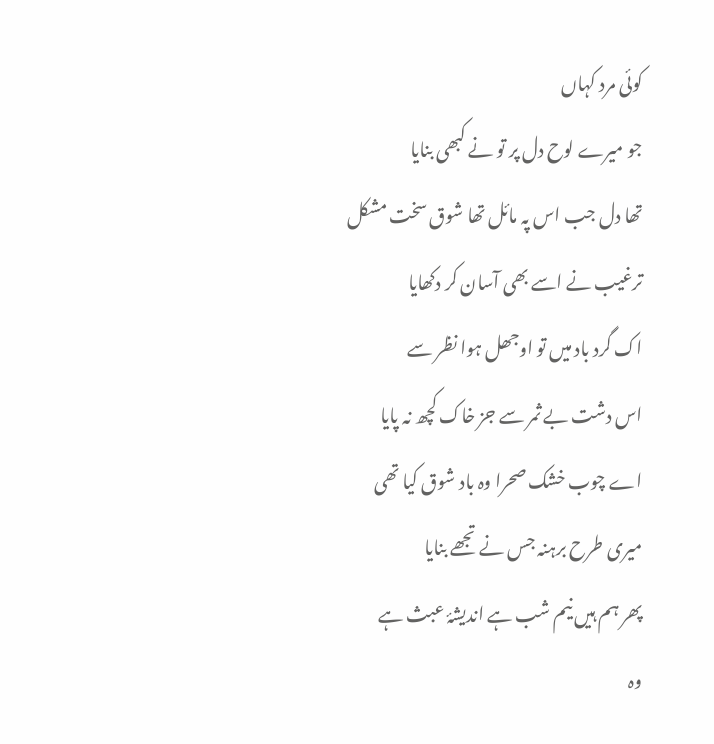کوئی مرد کہاں
جو میرے لوح دل پر تو نے کبھی بنایا
تھا دل جب اس پہ مائل تھا شوق سخت مشکل
ترغیب نے اسے بھی آسان کر دکھایا
اک گرد باد میں تو اوجھل ہوا نظر سے
اس دشت بے ثمر سے جز خاک کچھ نہ پایا
اے چوب خشک صحرا وہ باد شوق کیا تھی
میری طرح برہنہ جس نے تجھے بنایا
پھر ہم ہیں نیم شب ہے اندیشۂ عبث ہے
وہ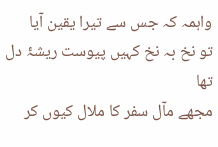واہمہ کہ جس سے تیرا یقین آیا
تو نخ بہ نخ کہیں پیوست ریشۂ دل تھا
مجھے مآل سفر کا ملال کیوں کر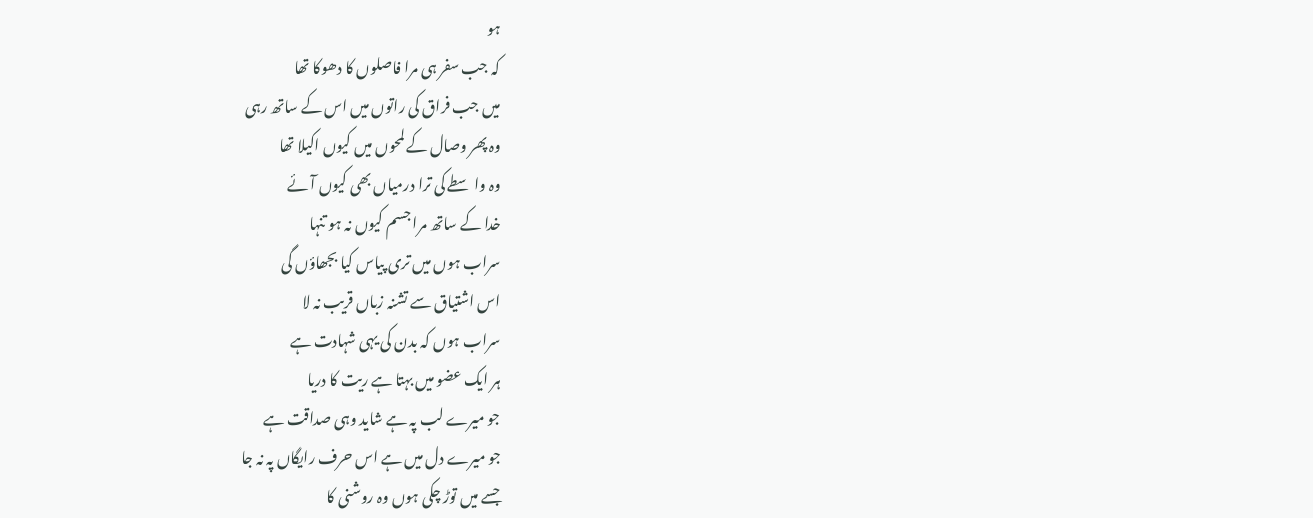ہو
کہ جب سفر ہی مرا فاصلوں کا دھوکا تھا
میں جب فراق کی راتوں میں اس کے ساتھ رہی
وہ پھر وصال کے لمحوں میں کیوں اکیلا تھا
وہ واسطے کی ترا درمیاں بھی کیوں آئے
خدا کے ساتھ مرا جسم کیوں نہ ہو تنہا
سراب ہوں میں تری پیاس کیا بجھاؤں گی
اس اشتیاق سے تشنہ زباں قریب نہ لا
سراب ہوں کہ بدن کی یہی شہادت ہے
ہر ایک عضو میں بہتا ہے ریت کا دریا
جو میرے لب پہ ہے شاید وہی صداقت ہے
جو میرے دل میں ہے اس حرف رایگاں پہ نہ جا
جسے میں توڑ چکی ہوں وہ روشنی کا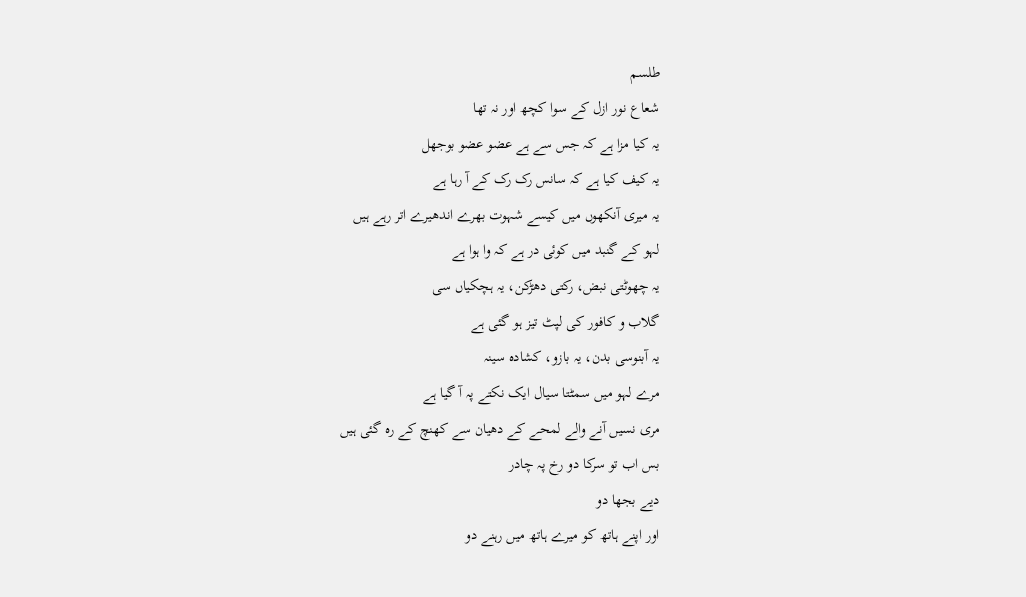طلسم
شعاع نور ازل کے سوا کچھ اور نہ تھا
یہ کیا مزا ہے کہ جس سے ہے عضو عضو بوجھل
یہ کیف کیا ہے کہ سانس رک رک کے آ رہا ہے
یہ میری آنکھوں میں کیسے شہوت بھرے اندھیرے اتر رہے ہیں
لہو کے گنبد میں کوئی در ہے کہ وا ہوا ہے
یہ چھوٹتی نبض، رکتی دھڑکن، یہ ہچکیاں سی
گلاب و کافور کی لپٹ تیز ہو گئی ہے
یہ آبنوسی بدن، یہ بازو، کشادہ سینہ
مرے لہو میں سمٹتا سیال ایک نکتے پہ آ گیا ہے
مری نسیں آنے والے لمحے کے دھیان سے کھنچ کے رہ گئی ہیں
بس اب تو سرکا دو رخ پہ چادر
دیے بجھا دو
اور اپنے ہاتھ کو میرے ہاتھ میں رہنے دو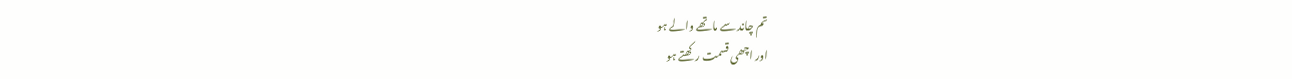تم چاند سے ماتھے والے ہو
اور اچھی قسمت رکھتے ہو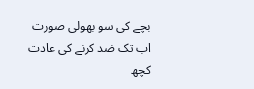بچے کی سو بھولی صورت
اب تک ضد کرنے کی عادت
کچھ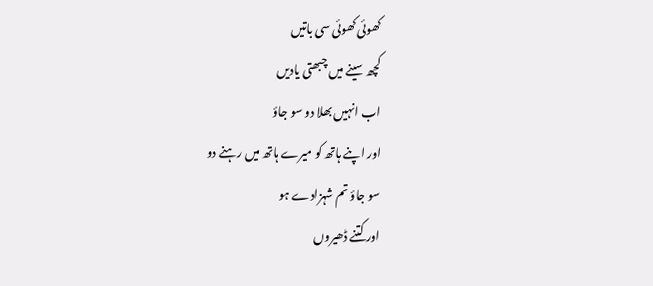کھوئی کھوئی سی باتیں
کچھ سینے میں چبھتی یادیں
اب انہیں بھلا دو سو جاؤ
اور اپنے ہاتھ کو میرے ہاتھ میں رہنے دو
سو جاؤ تم شہزادے ہو
اور کتنے ڈھیروں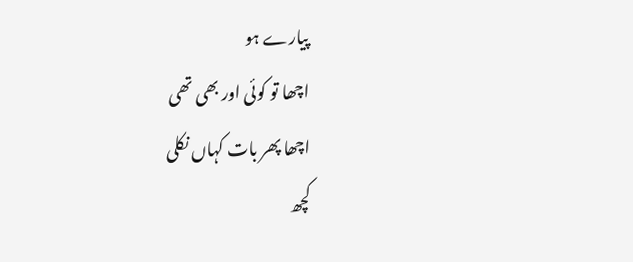پیارے ہو
اچھا تو کوئی اور بھی تھی
اچھا پھر بات کہاں نکلی
کچھ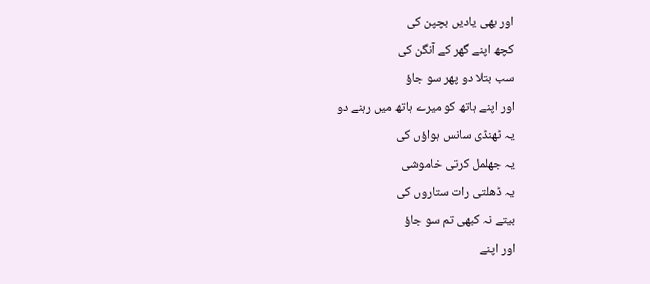اور بھی یادیں بچپن کی
کچھ اپنے گھر کے آنگن کی
سب بتلا دو پھر سو جاؤ
اور اپنے ہاتھ کو میرے ہاتھ میں رہنے دو
یہ ٹھنڈی سانس ہواؤں کی
یہ جھلمل کرتی خاموشی
یہ ڈھلتی رات ستاروں کی
بیتے نہ کبھی تم سو جاؤ
اور اپنے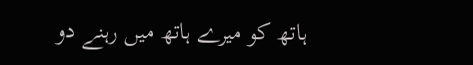ہاتھ کو میرے ہاتھ میں رہنے دو